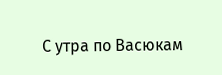С утра по Васюкам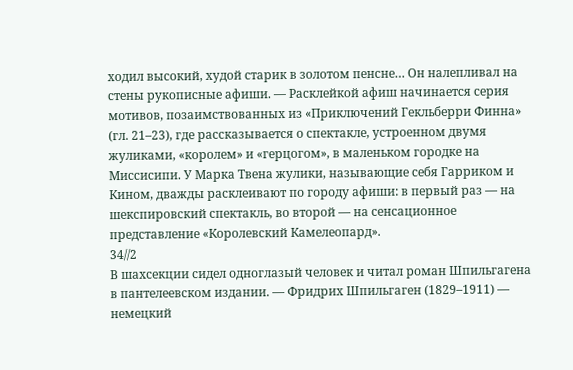ходил высокий, худой старик в золотом пенсне… Он налепливал на стены рукописные афиши. — Расклейкой афиш начинается серия мотивов, позаимствованных из «Приключений Гекльберри Финна» (гл. 21–23), где рассказывается о спектакле, устроенном двумя жуликами, «королем» и «герцогом», в маленьком городке на Миссисипи. У Марка Твена жулики, называющие себя Гарриком и Кином, дважды расклеивают по городу афиши: в первый раз — на шекспировский спектакль, во второй — на сенсационное представление «Королевский Камелеопард».
34//2
В шахсекции сидел одноглазый человек и читал роман Шпильгагена в пантелеевском издании. — Фридрих Шпильгаген (1829–1911) — немецкий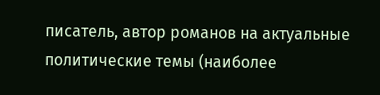писатель, автор романов на актуальные политические темы (наиболее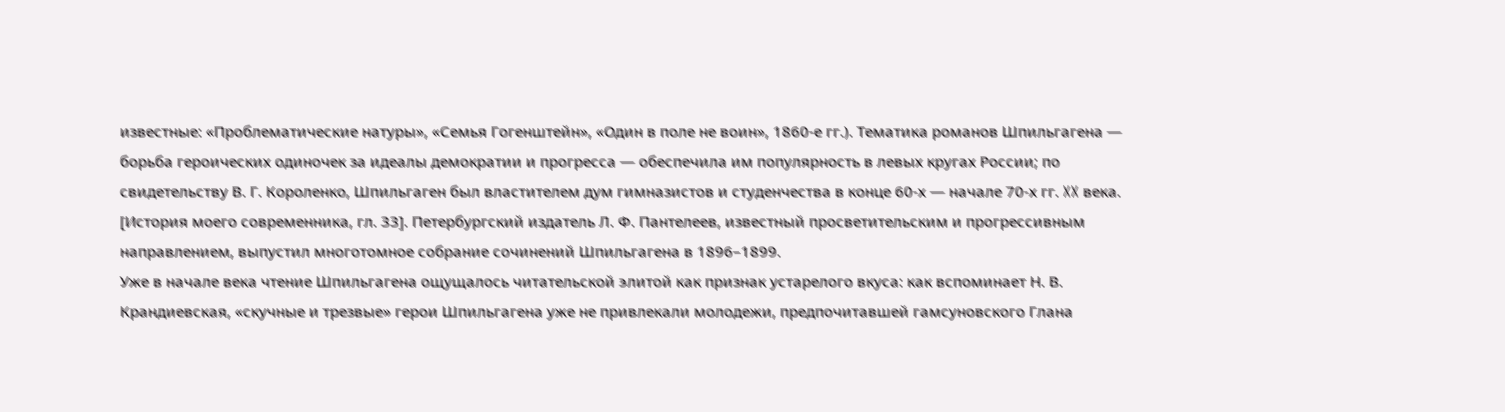известные: «Проблематические натуры», «Семья Гогенштейн», «Один в поле не воин», 1860-е гг.). Тематика романов Шпильгагена — борьба героических одиночек за идеалы демократии и прогресса — обеспечила им популярность в левых кругах России; по свидетельству В. Г. Короленко, Шпильгаген был властителем дум гимназистов и студенчества в конце 60-х — начале 70-х гг. XX века. [История моего современника, гл. 33]. Петербургский издатель Л. Ф. Пантелеев, известный просветительским и прогрессивным направлением, выпустил многотомное собрание сочинений Шпильгагена в 1896–1899.
Уже в начале века чтение Шпильгагена ощущалось читательской элитой как признак устарелого вкуса: как вспоминает Н. В. Крандиевская, «скучные и трезвые» герои Шпильгагена уже не привлекали молодежи, предпочитавшей гамсуновского Глана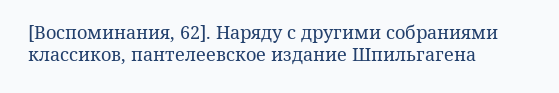[Воспоминания, 62]. Наряду с другими собраниями классиков, пантелеевское издание Шпильгагена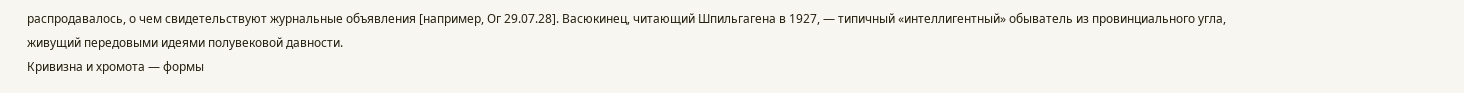распродавалось, о чем свидетельствуют журнальные объявления [например, Ог 29.07.28]. Васюкинец, читающий Шпильгагена в 1927, — типичный «интеллигентный» обыватель из провинциального угла, живущий передовыми идеями полувековой давности.
Кривизна и хромота — формы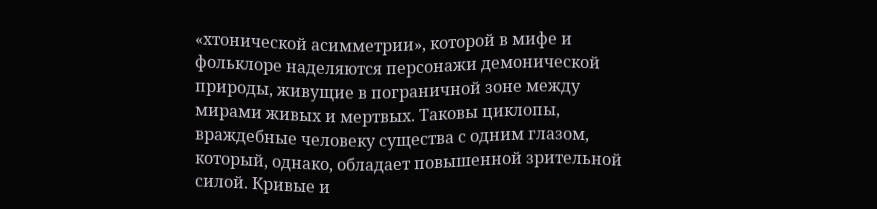«хтонической асимметрии», которой в мифе и фольклоре наделяются персонажи демонической природы, живущие в пограничной зоне между мирами живых и мертвых. Таковы циклопы, враждебные человеку существа с одним глазом, который, однако, обладает повышенной зрительной силой. Кривые и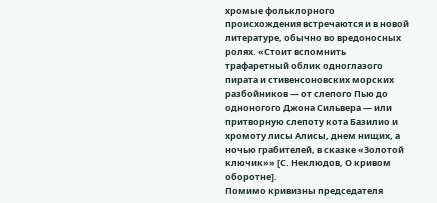хромые фольклорного происхождения встречаются и в новой литературе, обычно во вредоносных ролях. «Стоит вспомнить трафаретный облик одноглазого пирата и стивенсоновских морских разбойников — от слепого Пью до одноногого Джона Сильвера — или притворную слепоту кота Базилио и хромоту лисы Алисы, днем нищих, а ночью грабителей, в сказке «Золотой ключик»» [С. Неклюдов, О кривом оборотне].
Помимо кривизны председателя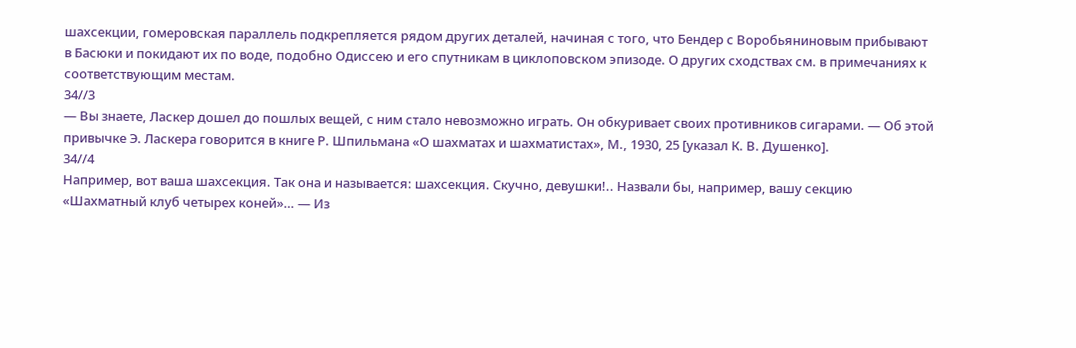шахсекции, гомеровская параллель подкрепляется рядом других деталей, начиная с того, что Бендер с Воробьяниновым прибывают в Басюки и покидают их по воде, подобно Одиссею и его спутникам в циклоповском эпизоде. О других сходствах см. в примечаниях к соответствующим местам.
34//3
— Вы знаете, Ласкер дошел до пошлых вещей, с ним стало невозможно играть. Он обкуривает своих противников сигарами. — Об этой привычке Э. Ласкера говорится в книге Р. Шпильмана «О шахматах и шахматистах», М., 1930, 25 [указал К. В. Душенко].
34//4
Например, вот ваша шахсекция. Так она и называется: шахсекция. Скучно, девушки!.. Назвали бы, например, вашу секцию «Шахматный клуб четырех коней»… — Из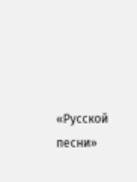«Русской песни»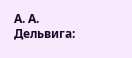А. А. Дельвига: